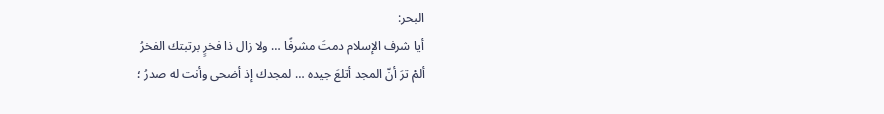البحر:
أيا شرف الإسلام دمتَ مشرفًا … ولا زال ذا فخرٍ برتبتك الفخرُ
ألمْ ترَ أنّ المجد أتلعَ جيده … لمجدك إذ أضحى وأنت له صدرُ ؛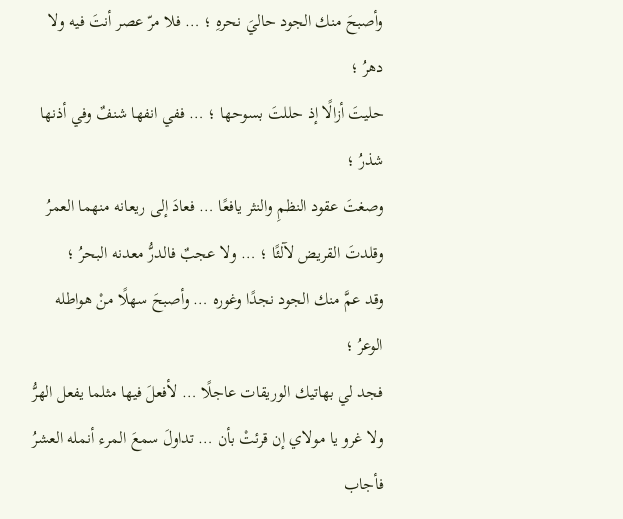وأصبحَ منك الجود حاليَ نحرهِ ؛ … فلا مرّ عصر أنتَ فيه ولا دهرُ ؛
حليتَ أزالًا إذ حللتَ بسوحها ؛ … ففي انفها شنفٌ وفي أذنها شذرُ ؛
وصغتَ عقود النظمِ والنثر يافعًا … فعادَ إلى ريعانه منهما العمرُ
وقلدتَ القريض لآلئًا ؛ … ولا عجبٌ فالدرُّ معدنه البحرُ ؛
وقد عمَّ منك الجود نجدًا وغوره … وأصبحَ سهلًا منْ هواطله الوعرُ ؛
فجد لي بهاتيك الوريقات عاجلًا … لأفعلَ فيها مثلما يفعل الهرُّ
ولا غرو يا مولاي إن قرئتْ بأن … تداولَ سمعَ المرء أنمله العشرُ
فأجاب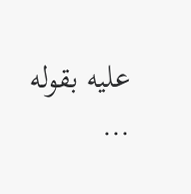عليه بقوله …